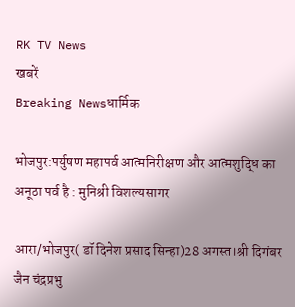RK TV News
खबरें
Breaking Newsधार्मिक

भोजपुर:पर्युषण महापर्व आत्मनिरीक्षण और आत्मशुद्धि का अनूठा पर्व है : मुनिश्री विशल्यसागर

आरा/भोजपुर( डॉ दिनेश प्रसाद सिन्हा)28 अगस्त।श्री दिगंबर जैन चंद्रप्रभु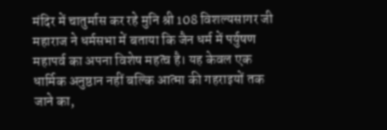मंदिर में चातुर्मास कर रहे मुनि श्री 108 विशल्यसागर जी महाराज ने धर्मसभा में बताया कि जैन धर्म में पर्युषण महापर्व का अपना विशेष महत्व है। यह केवल एक धार्मिक अनुष्ठान नहीं बल्कि आत्मा की गहराइयों तक जाने का,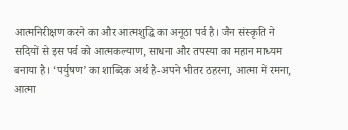आत्मनिरीक्षण करने का और आत्मशुद्धि का अनूठा पर्व है। जैन संस्कृति ने सदियों से इस पर्व को आत्मकल्याण, साधना और तपस्या का महान माध्यम बनाया है। ‘पर्युषण’ का शाब्दिक अर्थ है-अपने भीतर ठहरना, आत्मा में रमना, आत्मा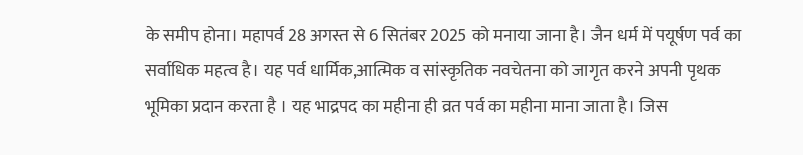के समीप होना। महापर्व 28 अगस्त से 6 सितंबर 2025 को मनाया जाना है। जैन धर्म में पयूर्षण पर्व का सर्वाधिक महत्व है। यह पर्व धार्मिक,आत्मिक व सांस्कृतिक नवचेतना को जागृत करने अपनी पृथक भूमिका प्रदान करता है । यह भाद्रपद का महीना ही व्रत पर्व का महीना माना जाता है। जिस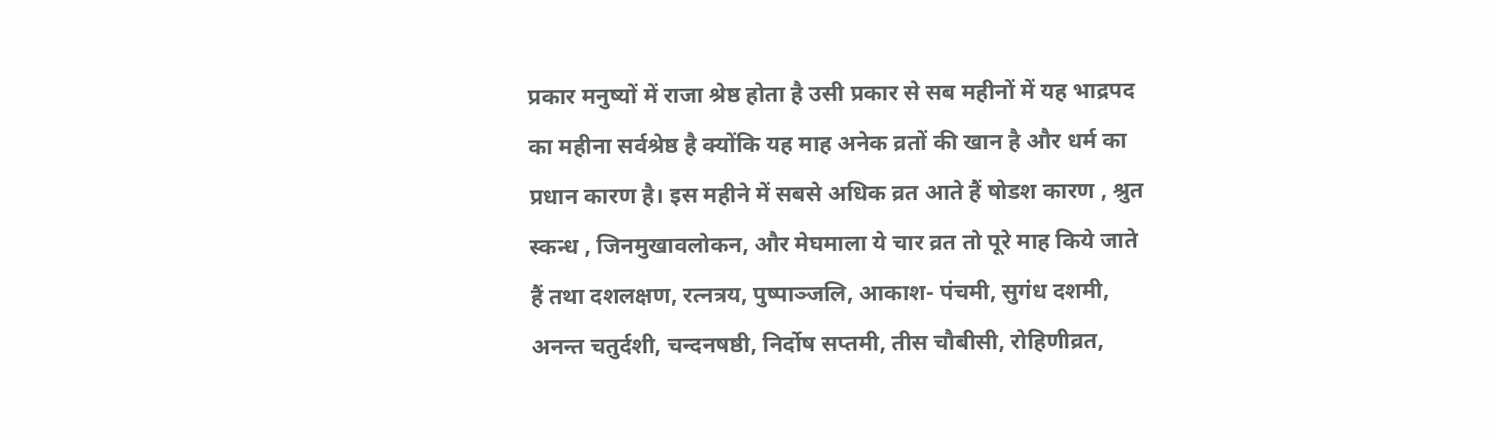प्रकार मनुष्यों में राजा श्रेष्ठ होता है उसी प्रकार से सब महीनों में यह भाद्रपद का महीना सर्वश्रेष्ठ है क्योंकि यह माह अनेक व्रतों की खान है और धर्म का प्रधान कारण है। इस महीने में सबसे अधिक व्रत आते हैं षोडश कारण , श्रुत स्कन्ध , जिनमुखावलोकन, और मेघमाला ये चार व्रत तो पूरे माह किये जाते हैं तथा दशलक्षण, रत्नत्रय, पुष्पाञ्जलि, आकाश- पंचमी, सुगंध दशमी, अनन्त चतुर्दशी, चन्दनषष्ठी, निर्दोष सप्तमी, तीस चौबीसी, रोहिणीव्रत,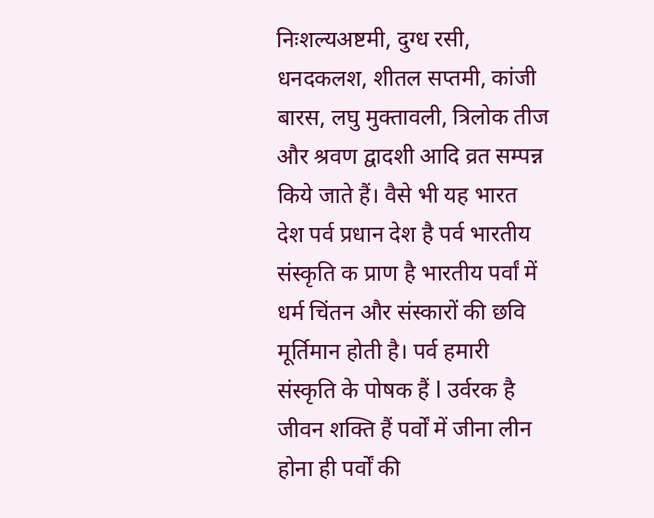निःशल्यअष्टमी, दुग्ध रसी, धनदकलश, शीतल सप्तमी, कांजी बारस, लघु मुक्तावली, त्रिलोक तीज और श्रवण द्वादशी आदि व्रत सम्पन्न किये जाते हैं। वैसे भी यह भारत देश पर्व प्रधान देश है पर्व भारतीय संस्कृति क प्राण है भारतीय पर्वां में धर्म चिंतन और संस्कारों की छवि मूर्तिमान होती है। पर्व हमारी संस्कृति के पोषक हैं l उर्वरक है जीवन शक्ति हैं पर्वों में जीना लीन होना ही पर्वों की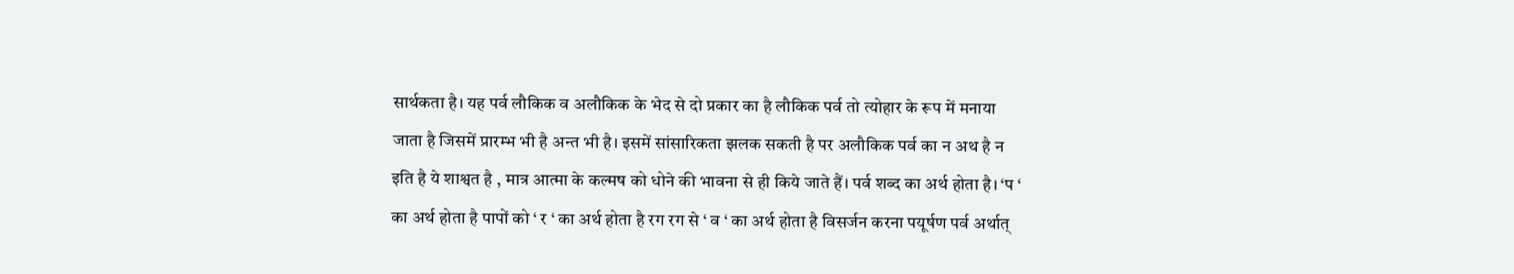सार्थकता है। यह पर्व लौकिक व अलौकिक के भेद से दो प्रकार का है लौकिक पर्व तो त्योहार के रूप में मनाया जाता है जिसमें प्रारम्भ भी है अन्त भी है। इसमें सांसारिकता झलक सकती है पर अलौकिक पर्व का न अथ है न इति है ये शाश्वत है , मात्र आत्मा के कल्मष को धोने की भावना से ही किये जाते हैं। पर्व शब्द का अर्थ होता है। ‘प ‘ का अर्थ होता है पापों को ‘ र ‘ का अर्थ होता है रग रग से ‘ व ‘ का अर्थ होता है विसर्जन करना पयूर्षण पर्व अर्थात्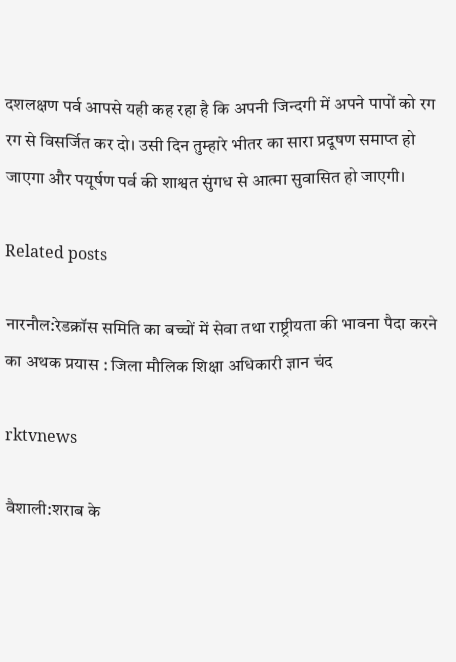दशलक्षण पर्व आपसे यही कह रहा है कि अपनी जिन्दगी में अपने पापों को रग रग से विसर्जित कर दो। उसी दिन तुम्हारे भीतर का सारा प्रदूषण समाप्त हो जाएगा और पयूर्षण पर्व की शाश्वत सुंगध से आत्मा सुवासित हो जाएगी।

Related posts

नारनौल:रेडक्रॉस समिति का बच्चों में सेवा तथा राष्ट्रीयता की भावना पैदा करने का अथक प्रयास : जिला मौलिक शिक्षा अधिकारी ज्ञान चंद

rktvnews

वैशाली:शराब के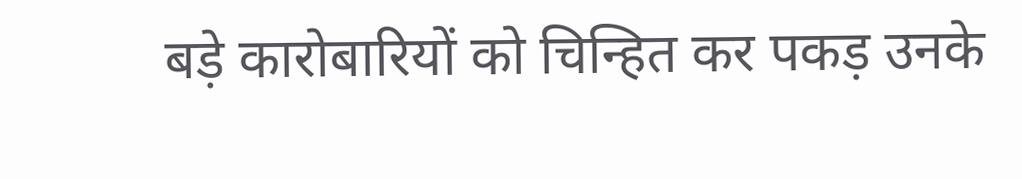बड़े कारोबारियों को चिन्हित कर पकड़ उनके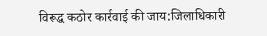विरूद्ध कठोर कार्रवाई की जाय:जिलाधिकारी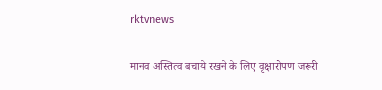rktvnews

मानव अस्तित्व बचाये रखने के लिए वृक्षारोपण जरूरी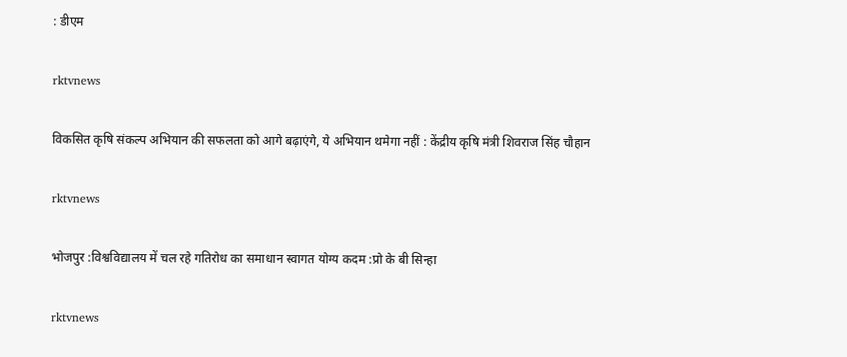: डीएम

rktvnews

विकसित कृषि संकल्प अभियान की सफलता को आगे बढ़ाएंगे, ये अभियान थमेगा नहीं : केंद्रीय कृषि मंत्री शिवराज सिंह चौहान

rktvnews

भोजपुर :विश्वविद्यालय में चल रहे गतिरोध का समाधान स्वागत योग्य कदम :प्रो के बी सिन्हा

rktvnews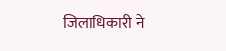जिलाधिकारी ने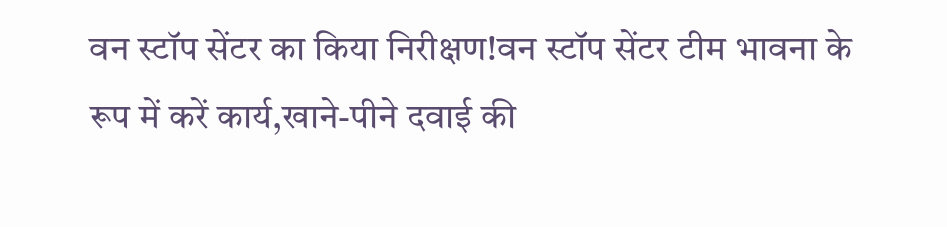वन स्टॉप सेंटर का किया निरीक्षण!वन स्टॉप सेंटर टीम भावना के रूप में करें कार्य,खाने-पीने दवाई की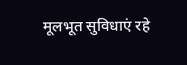मूलभूत सुविधाएं रहे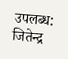उपलब्ध: जितेन्द्र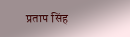प्रताप सिंह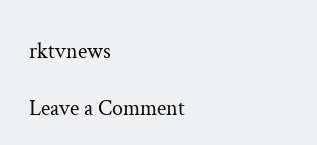rktvnews

Leave a Comment